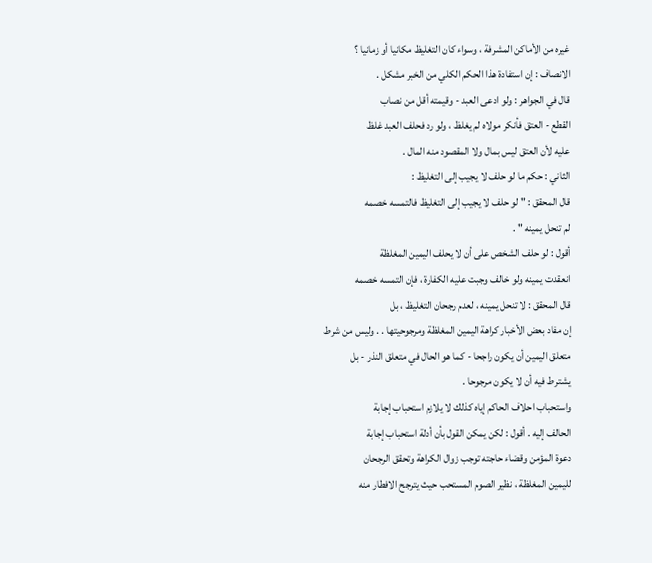غيره من الأماكن المشرفة ، وسواء كان التغليظ مكانيا أو زمانيا ؟
الانصاف : إن استفادة هذا الحكم الكلي من الخبر مشكل .
قال في الجواهر : ولو ادعى العبد - وقيمته أقل من نصاب
القطع - العتق فأنكر مولاه لم يغلظ ، ولو رد فحلف العبد غلظ
عليه لأن العتق ليس بمال ولا المقصود منه المال .
الثاني : حكم ما لو حلف لا يجيب إلى التغليظ :
قال المحقق : " لو حلف لا يجيب إلى التغليظ فالتمسه خصمه
لم تنحل يمينه " .
أقول : لو حلف الشخص على أن لا يحلف اليمين المغلظة
انعقدت يمينه ولو خالف وجبت عليه الكفارة ، فإن التمسه خصمه
قال المحقق : لا تنحل يمينه ، لعدم رجحان التغليظ ، بل
إن مفاد بعض الأخبار كراهة اليمين المغلظة ومرجوحيتها . . وليس من شرط
متعلق اليمين أن يكون راجحا - كما هو الحال في متعلق النذر - بل
يشترط فيه أن لا يكون مرجوحا .
واستحباب احلاف الحاكم إياه كذلك لا يلازم استحباب إجابة
الحالف إليه . أقول : لكن يمكن القول بأن أدلة استحباب إجابة
دعوة المؤمن وقضاء حاجته توجب زوال الكراهة وتحقق الرجحان
لليمين المغلظة ، نظير الصوم المستحب حيث يترجح الافطار منه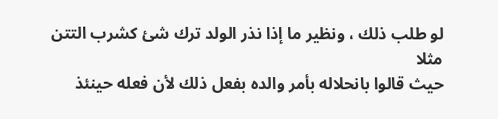لو طلب ذلك ، ونظير ما إذا نذر الولد ترك شئ كشرب التتن مثلا
حيث قالوا بانحلاله بأمر والده بفعل ذلك لأن فعله حينئذ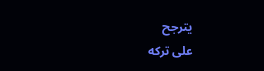يترجح
على تركه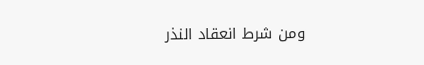ومن شرط انعقاد النذر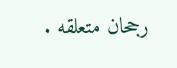رجحان متعلقه .